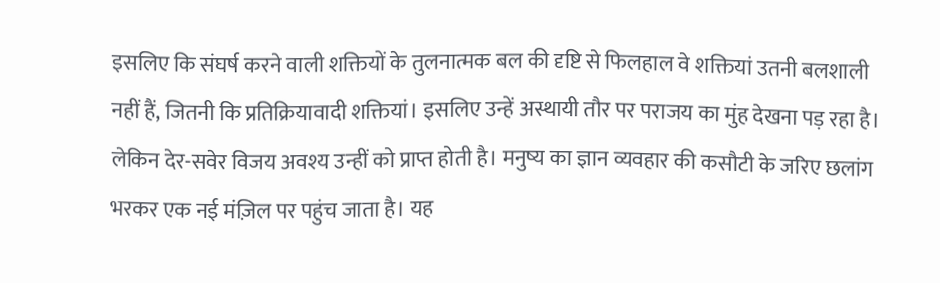इसलिए कि संघर्ष करने वाली शक्तियों के तुलनात्मक बल की दृष्टि से फिलहाल वे शक्तियां उतनी बलशाली नहीं हैं, जितनी कि प्रतिक्रियावादी शक्तियां। इसलिए उन्हें अस्थायी तौर पर पराजय का मुंह देखना पड़ रहा है। लेकिन देर-सवेर विजय अवश्य उन्हीं को प्राप्त होती है। मनुष्य का ज्ञान व्यवहार की कसौटी के जरिए छलांग भरकर एक नई मंज़िल पर पहुंच जाता है। यह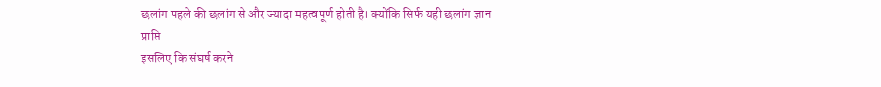छलांग पहले की छलांग से और ज्यादा महत्वपूर्ण होती है। क्योंकि सिर्फ यही छलांग ज्ञान प्राप्ति
इसलिए कि संघर्ष करने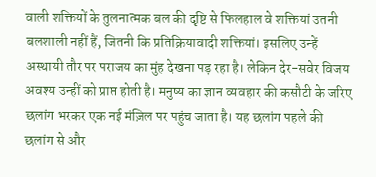वाली शक्तियों के तुलनात्मक बल की दृष्टि से फिलहाल वे शक्तियां उतनी बलशाली नहीं हैं, जितनी कि प्रतिक्रियावादी शक्तियां। इसलिए उन्हें अस्थायी तौर पर पराजय का मुंह देखना पड़ रहा है। लेकिन देर-सवेर विजय अवश्य उन्हीं को प्राप्त होती है। मनुष्य का ज्ञान व्यवहार की कसौटी के जरिए छलांग भरकर एक नई मंज़िल पर पहुंच जाता है। यह छलांग पहले की छलांग से और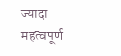ज्यादा महत्वपूर्ण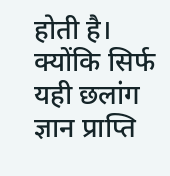होती है। क्योंकि सिर्फ यही छलांग ज्ञान प्राप्ति